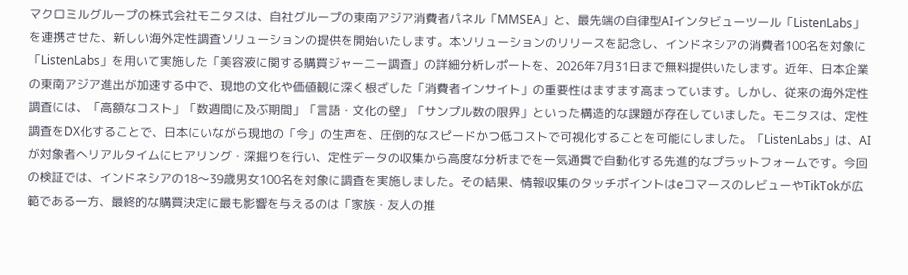マクロミルグループの株式会社モニタスは、自社グループの東南アジア消費者パネル「MMSEA」と、最先端の自律型AIインタビューツール「ListenLabs」を連携させた、新しい海外定性調査ソリューションの提供を開始いたします。本ソリューションのリリースを記念し、インドネシアの消費者100名を対象に「ListenLabs」を用いて実施した「美容液に関する購買ジャーニー調査」の詳細分析レポートを、2026年7月31日まで無料提供いたします。近年、日本企業の東南アジア進出が加速する中で、現地の文化や価値観に深く根ざした「消費者インサイト」の重要性はますます高まっています。しかし、従来の海外定性調査には、「高額なコスト」「数週間に及ぶ期間」「言語・文化の壁」「サンプル数の限界」といった構造的な課題が存在していました。モニタスは、定性調査をDX化することで、日本にいながら現地の「今」の生声を、圧倒的なスピードかつ低コストで可視化することを可能にしました。「ListenLabs」は、AIが対象者へリアルタイムにヒアリング・深掘りを行い、定性データの収集から高度な分析までを一気通貫で自動化する先進的なプラットフォームです。今回の検証では、インドネシアの18〜39歳男女100名を対象に調査を実施しました。その結果、情報収集のタッチポイントはeコマースのレビューやTikTokが広範である一方、最終的な購買決定に最も影響を与えるのは「家族・友人の推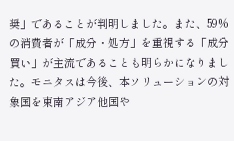奨」であることが判明しました。また、59%の消費者が「成分・処方」を重視する「成分買い」が主流であることも明らかになりました。モニタスは今後、本ソリューションの対象国を東南アジア他国や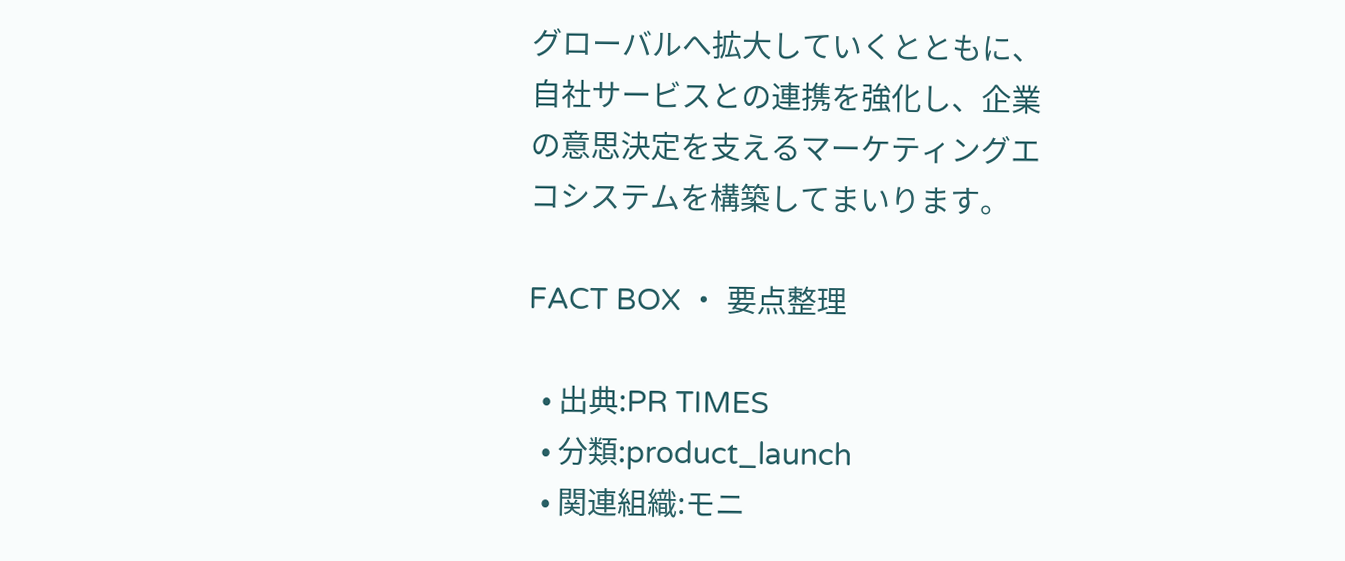グローバルへ拡大していくとともに、自社サービスとの連携を強化し、企業の意思決定を支えるマーケティングエコシステムを構築してまいります。

FACT BOX ・ 要点整理

  • 出典:PR TIMES
  • 分類:product_launch
  • 関連組織:モニ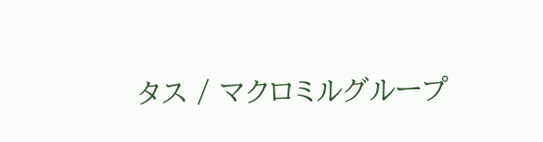タス / マクロミルグループ